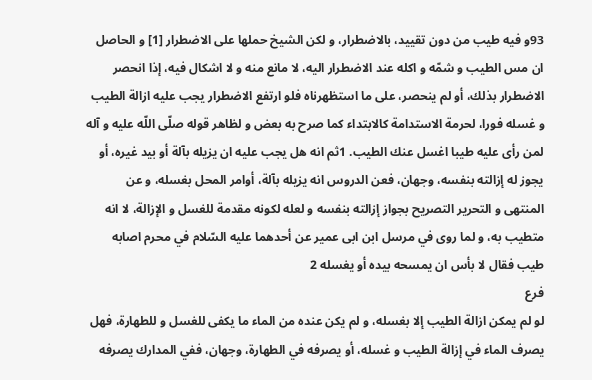93و فيه طيب من دون تقييد، بالاضطرار، و لكن الشيخ حملها على الاضطرار [1] و الحاصل ان مس الطيب و شمّه و اكله عند الاضطرار اليه، لا مانع منه و لا اشكال فيه، إذا انحصر الاضطرار بذلك، أو لم ينحصر، على ما استظهرناه فلو ارتفع الاضطرار يجب عليه ازالة الطيب و غسله فورا، لحرمة الاستدامة كالابتداء كما صرح به بعض و لظاهر قوله صلّى اللّه عليه و آله لمن رأى عليه طيبا اغسل عنك الطيب. 1ثم انه هل يجب عليه ان يزيله بآلة أو بيد غيره، أو يجوز له إزالته بنفسه، وجهان، فعن الدروس انه يزيله بآلة، أوامر المحل بغسله، و عن المنتهى و التحرير التصريح بجواز إزالته بنفسه و لعله لكونه مقدمة للغسل و الإزالة، لا انه متطيب به، و لما روى في مرسل ابن ابى عمير عن أحدهما عليه السّلام في محرم اصابه طيب فقال لا بأس ان يمسحه بيده أو يغسله 2
فرع
لو لم يمكن ازالة الطيب إلا بغسله، و لم يكن عنده من الماء ما يكفى للغسل و للطهارة، فهل يصرف الماء في إزالة الطيب و غسله، أو يصرفه في الطهارة، وجهان، ففي المدارك يصرفه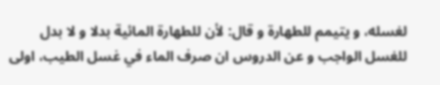لغسله، و يتيمم للطهارة و قال: لأن للطهارة المائية بدلا و لا بدل للغسل الواجب و عن الدروس ان صرف الماء في غسل الطيب، اولى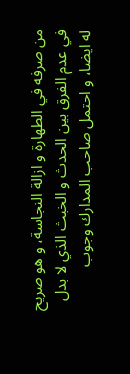من صرفه في الطهارة و ازالة النجاسة، و هو صريح في عدم الفرق بين الحدث و الخبث الذي لا بدل له ايضا، و احتمل صاحب المدارك وجوب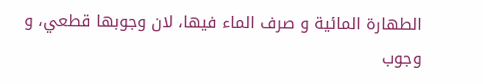الطهارة المائية و صرف الماء فيها، لان وجوبها قطعي، و وجوب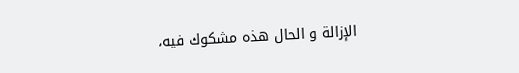الإزالة و الحال هذه مشكوك فيه،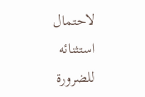لاحتمال استثنائه للضرورة